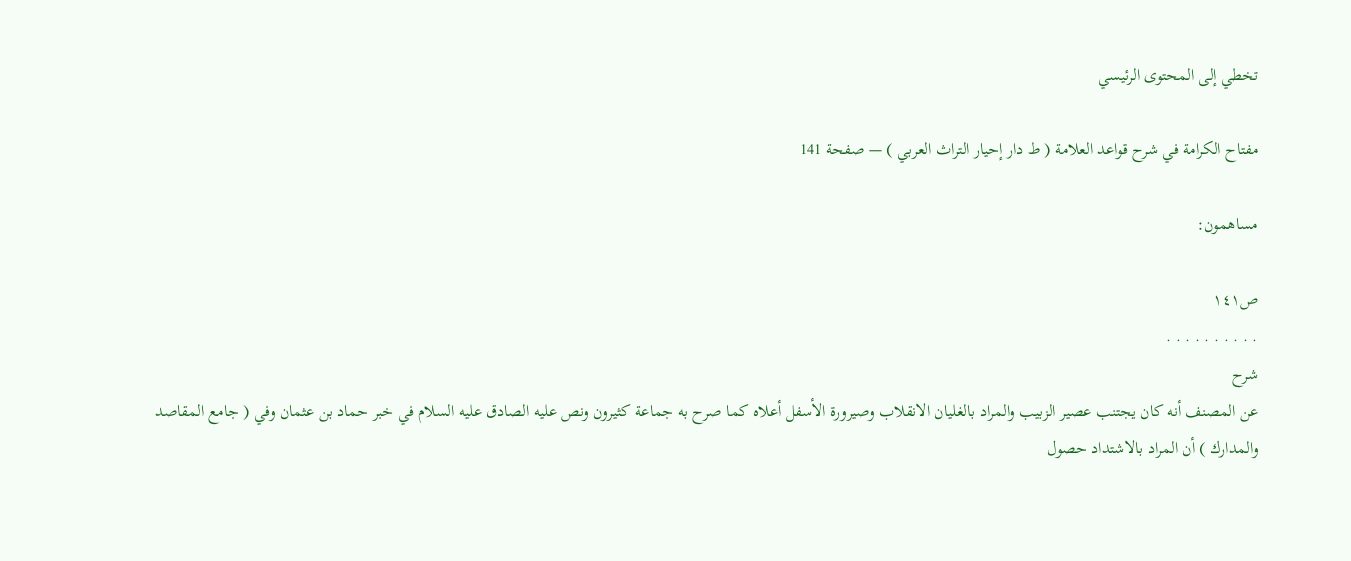تخطي إلى المحتوى الرئيسي

مفتاح الكرامة في شرح قواعد العلامة ( ط دار إحيار التراث العربي ) — صفحة 141

مساهمون:

ص١٤١
. . . . . . . . . .
شرح
عن المصنف أنه كان يجتنب عصير الزبيب والمراد بالغليان الانقلاب وصيرورة الأسفل أعلاه كما صرح به جماعة كثيرون ونص عليه الصادق عليه السلام في خبر حماد بن عثمان وفي ( جامع المقاصد والمدارك ) أن المراد بالاشتداد حصول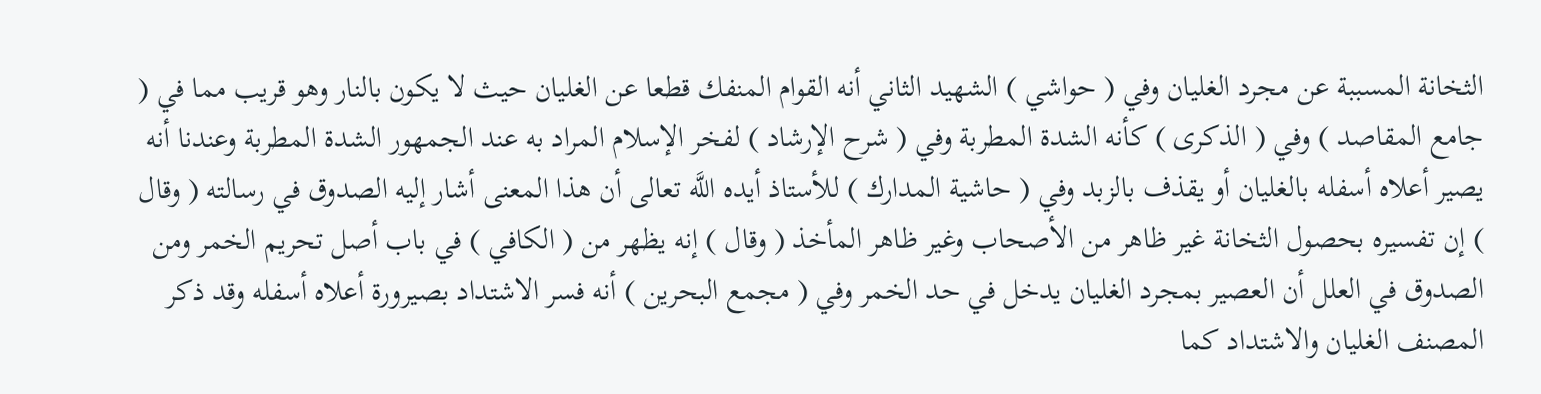الثخانة المسببة عن مجرد الغليان وفي ( حواشي ) الشهيد الثاني أنه القوام المنفك قطعا عن الغليان حيث لا يكون بالنار وهو قريب مما في ( جامع المقاصد ) وفي ( الذكرى ) كأنه الشدة المطربة وفي ( شرح الإرشاد ) لفخر الإسلام المراد به عند الجمهور الشدة المطربة وعندنا أنه يصير أعلاه أسفله بالغليان أو يقذف بالزبد وفي ( حاشية المدارك ) للأستاذ أيده اللَّه تعالى أن هذا المعنى أشار إليه الصدوق في رسالته ( وقال ) إن تفسيره بحصول الثخانة غير ظاهر من الأصحاب وغير ظاهر المأخذ ( وقال ) إنه يظهر من ( الكافي ) في باب أصل تحريم الخمر ومن الصدوق في العلل أن العصير بمجرد الغليان يدخل في حد الخمر وفي ( مجمع البحرين ) أنه فسر الاشتداد بصيرورة أعلاه أسفله وقد ذكر المصنف الغليان والاشتداد كما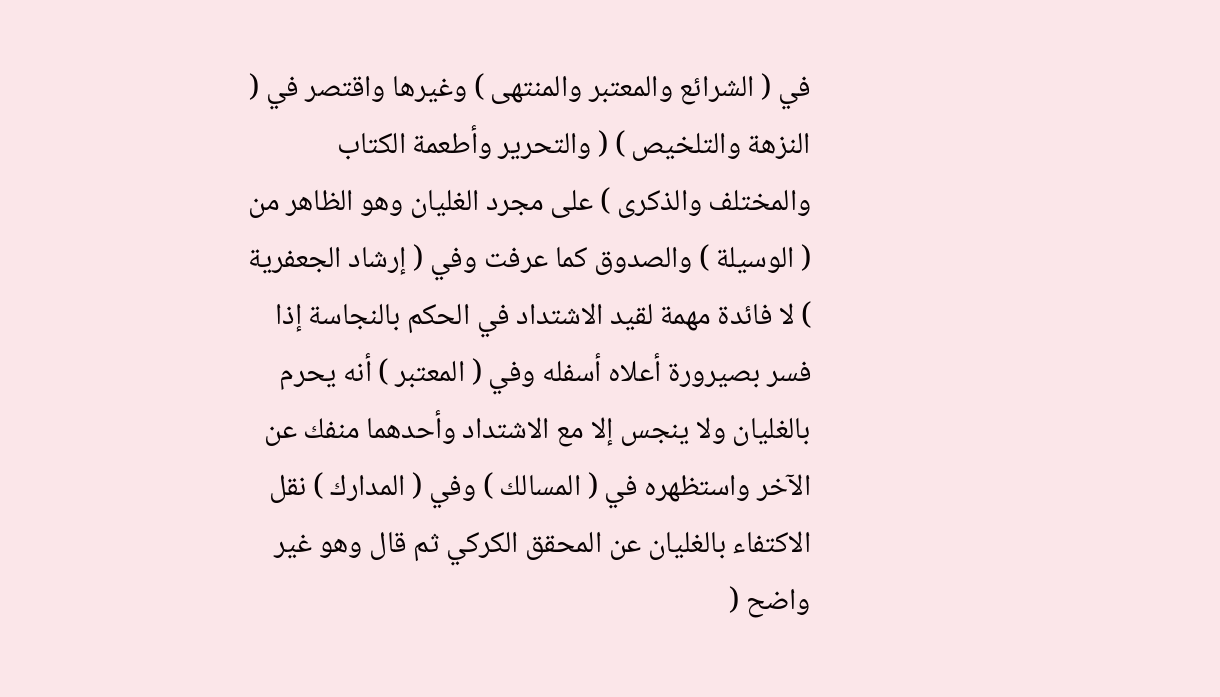في ( الشرائع والمعتبر والمنتهى ) وغيرها واقتصر في ( النزهة والتلخيص ) ( والتحرير وأطعمة الكتاب والمختلف والذكرى ) على مجرد الغليان وهو الظاهر من ( الوسيلة ) والصدوق كما عرفت وفي ( إرشاد الجعفرية ) لا فائدة مهمة لقيد الاشتداد في الحكم بالنجاسة إذا فسر بصيرورة أعلاه أسفله وفي ( المعتبر ) أنه يحرم بالغليان ولا ينجس إلا مع الاشتداد وأحدهما منفك عن الآخر واستظهره في ( المسالك ) وفي ( المدارك ) نقل الاكتفاء بالغليان عن المحقق الكركي ثم قال وهو غير واضح (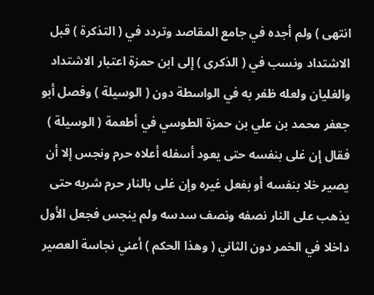انتهى ) ولم أجده في جامع المقاصد وتردد في ( التذكرة ) قبل الاشتداد ونسب في ( الذكرى ) إلى ابن حمزة اعتبار الاشتداد والغليان ولعله ظفر به في الواسطة دون ( الوسيلة ) وفصل أبو جعفر محمد بن علي بن حمزة الطوسي في أطعمة ( الوسيلة ) فقال إن غلى بنفسه حتى يعود أسفله أعلاه حرم ونجس إلا أن يصير خلا بنفسه أو بفعل غيره وإن غلى بالنار حرم شربه حتى يذهب على النار نصفه ونصف سدسه ولم ينجس فجعل الأول داخلا في الخمر دون الثاني ( وهذا الحكم ) أعني نجاسة العصير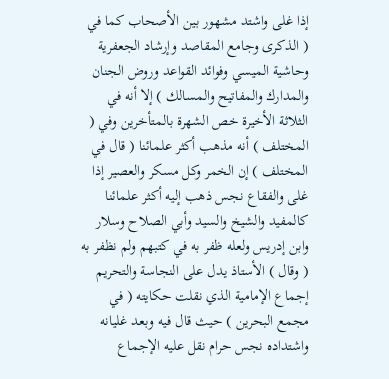إذا غلى واشتد مشهور بين الأصحاب كما في ( الذكرى وجامع المقاصد وإرشاد الجعفرية وحاشية الميسي وفوائد القواعد وروض الجنان والمدارك والمفاتيح والمسالك ) إلا أنه في الثلاثة الأخيرة خص الشهرة بالمتأخرين وفي ( المختلف ) أنه مذهب أكثر علمائنا ( قال في المختلف ) إن الخمر وكل مسكر والعصير إذا غلى والفقاع نجس ذهب إليه أكثر علمائنا كالمفيد والشيخ والسيد وأبي الصلاح وسلار وابن إدريس ولعله ظفر به في كتبهم ولم نظفر به ( وقال ) الأستاذ يدل على النجاسة والتحريم إجماع الإمامية الذي نقلت حكايته ( في مجمع البحرين ) حيث قال فيه وبعد غليانه واشتداده نجس حرام نقل عليه الإجماع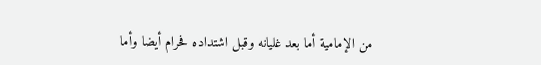من الإمامية أما بعد غليانه وقبل اشتداده فحرام أيضا وأما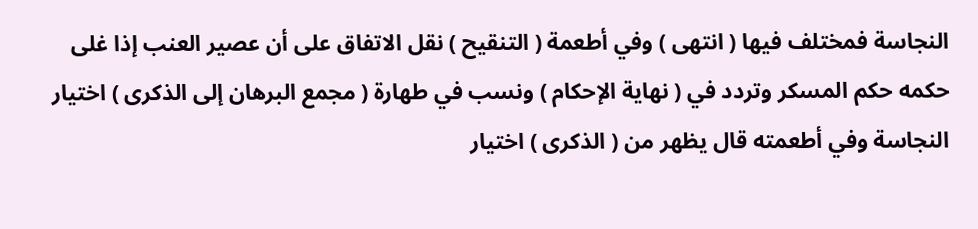النجاسة فمختلف فيها ( انتهى ) وفي أطعمة ( التنقيح ) نقل الاتفاق على أن عصير العنب إذا غلى حكمه حكم المسكر وتردد في ( نهاية الإحكام ) ونسب في طهارة ( مجمع البرهان إلى الذكرى ) اختيار النجاسة وفي أطعمته قال يظهر من ( الذكرى ) اختيار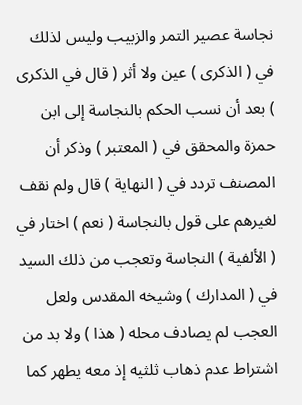نجاسة عصير التمر والزبيب وليس لذلك في ( الذكرى ) عين ولا أثر ( قال في الذكرى ) بعد أن نسب الحكم بالنجاسة إلى ابن حمزة والمحقق في ( المعتبر ) وذكر أن المصنف تردد في ( النهاية ) قال ولم نقف لغيرهم على قول بالنجاسة ( نعم ) اختار في ( الألفية ) النجاسة وتعجب من ذلك السيد في ( المدارك ) وشيخه المقدس ولعل العجب لم يصادف محله ( هذا ) ولا بد من اشتراط عدم ذهاب ثلثيه إذ معه يطهر كما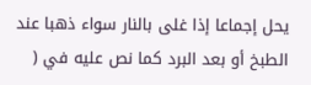يحل إجماعا إذا غلى بالنار سواء ذهبا عند الطبخ أو بعد البرد كما نص عليه في (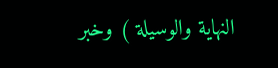النهاية والوسيلة ) وخبر